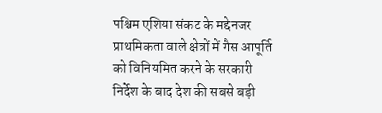पश्चिम एशिया संकट के मद्देनजर प्राथमिकता वाले क्षेत्रों में गैस आपूर्ति को विनियमित करने के सरकारी निर्देश के बाद देश की सबसे बड़ी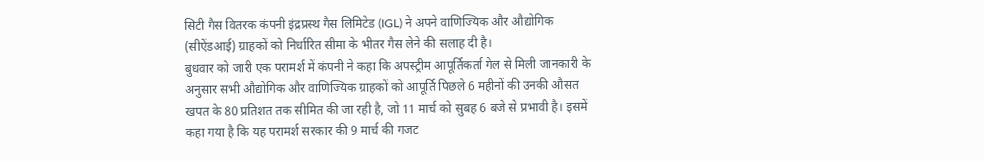सिटी गैस वितरक कंपनी इंद्रप्रस्थ गैस लिमिटेड (IGL) ने अपने वाणिज्यिक और औद्योगिक (सीऐंडआई) ग्राहकों को निर्धारित सीमा के भीतर गैस लेने की सलाह दी है।
बुधवार को जारी एक परामर्श में कंपनी ने कहा कि अपस्ट्रीम आपूर्तिकर्ता गेल से मिली जानकारी के अनुसार सभी औद्योगिक और वाणिज्यिक ग्राहकों को आपूर्ति पिछले 6 महीनों की उनकी औसत खपत के 80 प्रतिशत तक सीमित की जा रही है, जो 11 मार्च को सुबह 6 बजे से प्रभावी है। इसमें कहा गया है कि यह परामर्श सरकार की 9 मार्च की गजट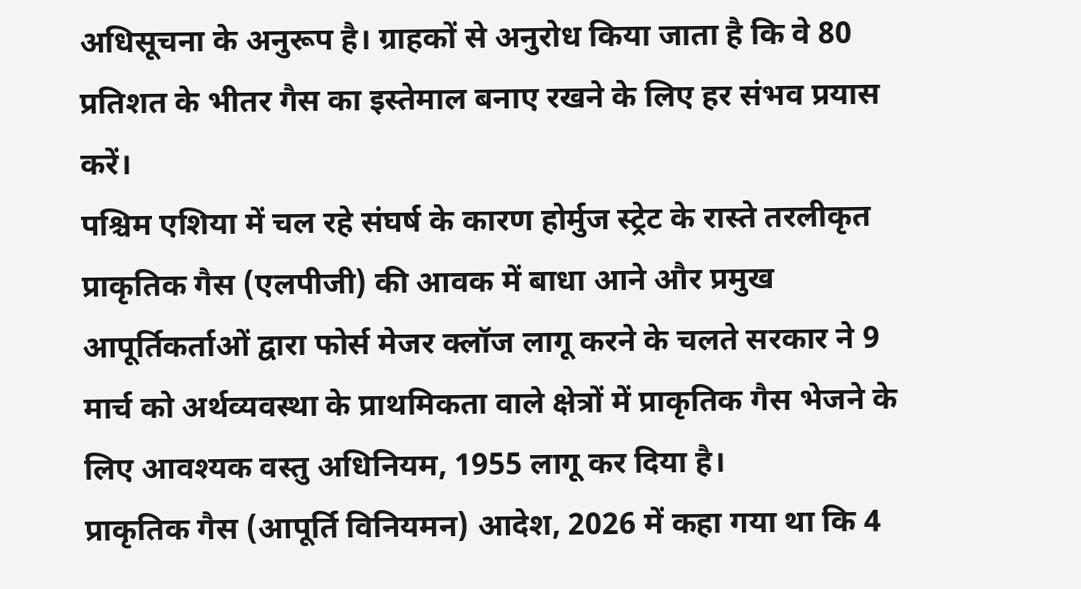अधिसूचना के अनुरूप है। ग्राहकों से अनुरोध किया जाता है कि वे 80 प्रतिशत के भीतर गैस का इस्तेमाल बनाए रखने के लिए हर संभव प्रयास करें।
पश्चिम एशिया में चल रहे संघर्ष के कारण होर्मुज स्ट्रेट के रास्ते तरलीकृत प्राकृतिक गैस (एलपीजी) की आवक में बाधा आने और प्रमुख आपूर्तिकर्ताओं द्वारा फोर्स मेजर क्लॉज लागू करने के चलते सरकार ने 9 मार्च को अर्थव्यवस्था के प्राथमिकता वाले क्षेत्रों में प्राकृतिक गैस भेजने के लिए आवश्यक वस्तु अधिनियम, 1955 लागू कर दिया है।
प्राकृतिक गैस (आपूर्ति विनियमन) आदेश, 2026 में कहा गया था कि 4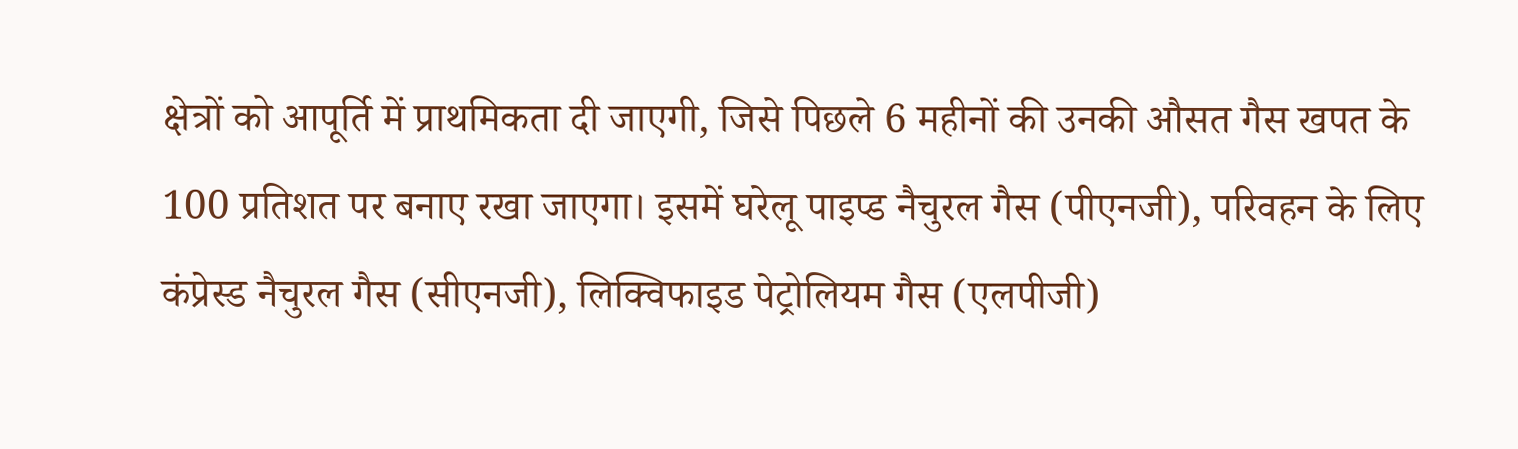क्षेत्रों को आपूर्ति में प्राथमिकता दी जाएगी, जिसे पिछले 6 महीनों की उनकी औसत गैस खपत के 100 प्रतिशत पर बनाए रखा जाएगा। इसमें घरेलू पाइप्ड नैचुरल गैस (पीएनजी), परिवहन के लिए कंप्रेस्ड नैचुरल गैस (सीएनजी), लिक्विफाइड पेट्रोलियम गैस (एलपीजी)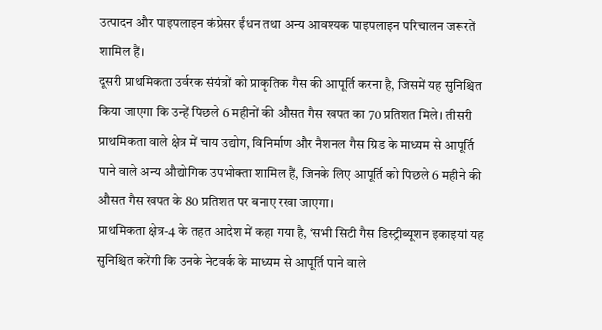उत्पादन और पाइपलाइन कंप्रेसर ईंधन तथा अन्य आवश्यक पाइपलाइन परिचालन जरूरतें शामिल हैं।
दूसरी प्राथमिकता उर्वरक संयंत्रों को प्राकृतिक गैस की आपूर्ति करना है, जिसमें यह सुनिश्चित किया जाएगा कि उन्हें पिछले 6 महीनों की औसत गैस खपत का 70 प्रतिशत मिले। तीसरी प्राथमिकता वाले क्षेत्र में चाय उद्योग, विनिर्माण और नैशनल गैस ग्रिड के माध्यम से आपूर्ति पाने वाले अन्य औद्योगिक उपभोक्ता शामिल हैं, जिनके लिए आपूर्ति को पिछले 6 महीने की औसत गैस खपत के 80 प्रतिशत पर बनाए रखा जाएगा।
प्राथमिकता क्षेत्र-4 के तहत आदेश में कहा गया है, ‘सभी सिटी गैस डिस्ट्रीब्यूशन इकाइयां यह सुनिश्चित करेंगी कि उनके नेटवर्क के माध्यम से आपूर्ति पाने वाले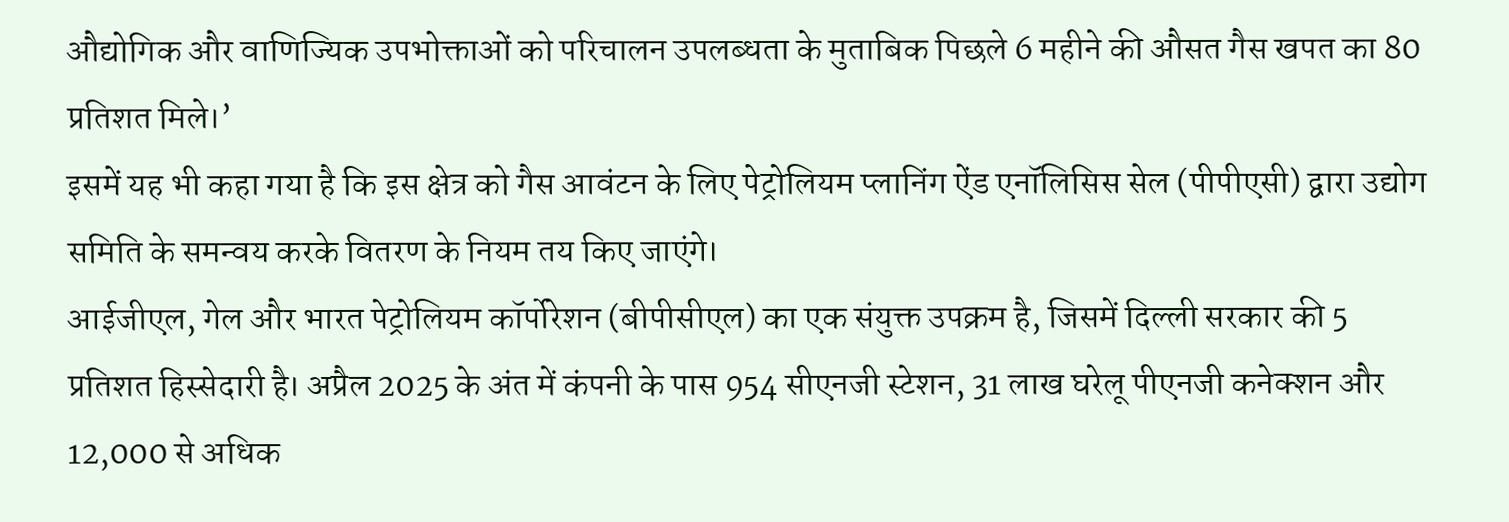औद्योगिक और वाणिज्यिक उपभोक्ताओं को परिचालन उपलब्धता के मुताबिक पिछले 6 महीने की औसत गैस खपत का 80 प्रतिशत मिले।’
इसमें यह भी कहा गया है कि इस क्षेत्र को गैस आवंटन के लिए पेट्रोलियम प्लानिंग ऐंड एनॉलिसिस सेल (पीपीएसी) द्वारा उद्योग समिति के समन्वय करके वितरण के नियम तय किए जाएंगे।
आईजीएल, गेल और भारत पेट्रोलियम कॉर्पोरेशन (बीपीसीएल) का एक संयुक्त उपक्रम है, जिसमें दिल्ली सरकार की 5 प्रतिशत हिस्सेदारी है। अप्रैल 2025 के अंत में कंपनी के पास 954 सीएनजी स्टेशन, 31 लाख घरेलू पीएनजी कनेक्शन और 12,000 से अधिक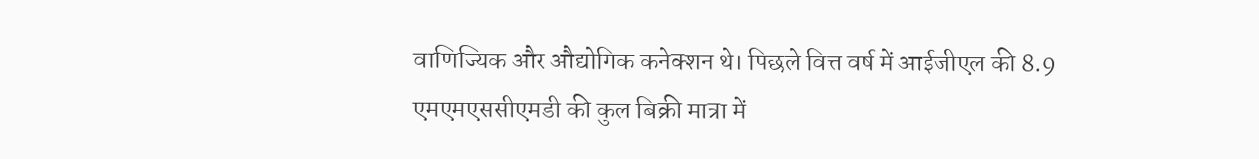वाणिज्यिक और औद्योगिक कनेक्शन थे। पिछले वित्त वर्ष में आईजीएल की 8.9 एमएमएससीएमडी की कुल बिक्री मात्रा में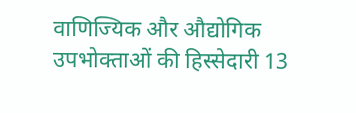वाणिज्यिक और औद्योगिक उपभोक्ताओं की हिस्सेदारी 13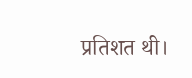प्रतिशत थी।